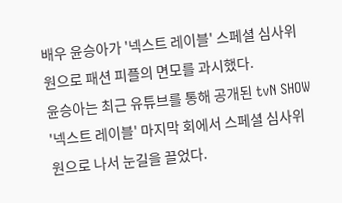배우 윤승아가 '넥스트 레이블' 스페셜 심사위원으로 패션 피플의 면모를 과시했다.
윤승아는 최근 유튜브를 통해 공개된 tvN SHOW '넥스트 레이블' 마지막 회에서 스페셜 심사위원으로 나서 눈길을 끌었다.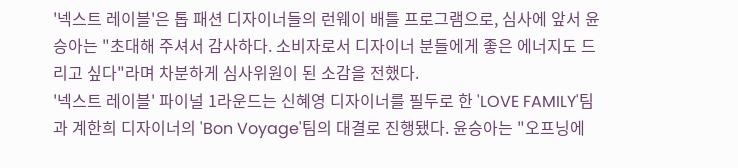'넥스트 레이블'은 톱 패션 디자이너들의 런웨이 배틀 프로그램으로, 심사에 앞서 윤승아는 "초대해 주셔서 감사하다. 소비자로서 디자이너 분들에게 좋은 에너지도 드리고 싶다"라며 차분하게 심사위원이 된 소감을 전했다.
'넥스트 레이블' 파이널 1라운드는 신혜영 디자이너를 필두로 한 'LOVE FAMILY'팀과 계한희 디자이너의 'Bon Voyage'팀의 대결로 진행됐다. 윤승아는 "오프닝에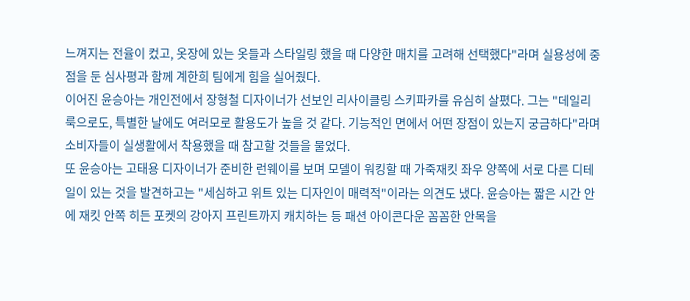느껴지는 전율이 컸고, 옷장에 있는 옷들과 스타일링 했을 때 다양한 매치를 고려해 선택했다"라며 실용성에 중점을 둔 심사평과 함께 계한희 팀에게 힘을 실어줬다.
이어진 윤승아는 개인전에서 장형철 디자이너가 선보인 리사이클링 스키파카를 유심히 살폈다. 그는 "데일리 룩으로도, 특별한 날에도 여러모로 활용도가 높을 것 같다. 기능적인 면에서 어떤 장점이 있는지 궁금하다"라며 소비자들이 실생활에서 착용했을 때 참고할 것들을 물었다.
또 윤승아는 고태용 디자이너가 준비한 런웨이를 보며 모델이 워킹할 때 가죽재킷 좌우 양쪽에 서로 다른 디테일이 있는 것을 발견하고는 "세심하고 위트 있는 디자인이 매력적"이라는 의견도 냈다. 윤승아는 짧은 시간 안에 재킷 안쪽 히든 포켓의 강아지 프린트까지 캐치하는 등 패션 아이콘다운 꼼꼼한 안목을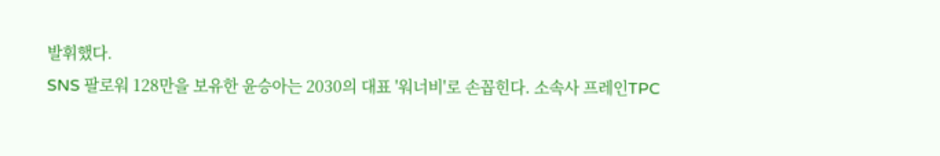발휘했다.
SNS 팔로워 128만을 보유한 윤승아는 2030의 대표 '워너비'로 손꼽힌다. 소속사 프레인TPC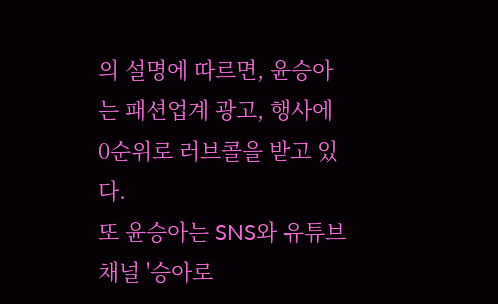의 설명에 따르면, 윤승아는 패션업계 광고, 행사에 0순위로 러브콜을 받고 있다.
또 윤승아는 SNS와 유튜브 채널 '승아로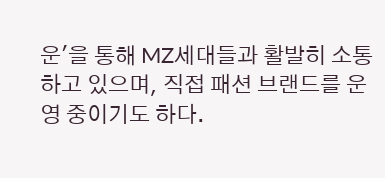운'을 통해 MZ세대들과 활발히 소통하고 있으며, 직접 패션 브랜드를 운영 중이기도 하다.